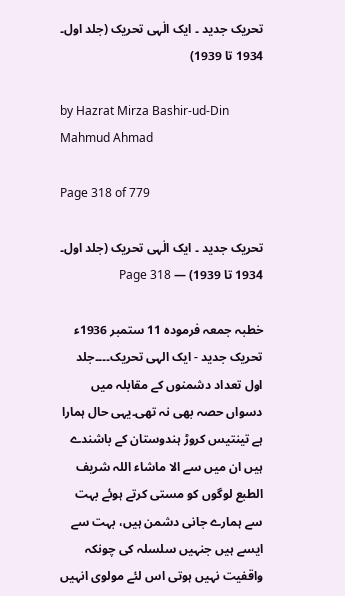تحریک جدید ۔ ایک الٰہی تحریک (جلد اول۔ 1934 تا 1939)

by Hazrat Mirza Bashir-ud-Din Mahmud Ahmad

Page 318 of 779

تحریک جدید ۔ ایک الٰہی تحریک (جلد اول۔ 1934 تا 1939) — Page 318

خطبہ جمعہ فرموده 11 ستمبر 1936ء تحریک جدید - ایک الہی تحریک۔۔۔۔جلد اول تعداد دشمنوں کے مقابلہ میں دسواں حصہ بھی نہ تھی۔یہی حال ہمارا ہے تینتیس کروڑ ہندوستان کے باشندے ہیں ان میں سے الا ماشاء اللہ شریف الطبع لوگوں کو مستی کرتے ہوئے بہت سے ہمارے جانی دشمن ہیں، بہت سے ایسے ہیں جنہیں سلسلہ کی چونکہ واقفیت نہیں ہوتی اس لئے مولوی انہیں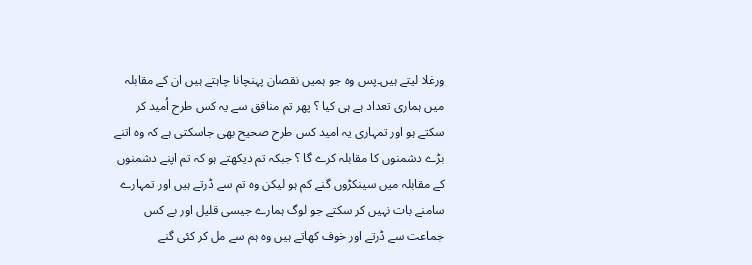ورغلا لیتے ہیں۔پس وہ جو ہمیں نقصان پہنچانا چاہتے ہیں ان کے مقابلہ میں ہماری تعداد ہے ہی کیا ؟ پھر تم منافق سے یہ کس طرح اُمید کر سکتے ہو اور تمہاری یہ امید کس طرح صحیح بھی جاسکتی ہے کہ وہ اتنے بڑے دشمنوں کا مقابلہ کرے گا ؟ جبکہ تم دیکھتے ہو کہ تم اپنے دشمنوں کے مقابلہ میں سینکڑوں گنے کم ہو لیکن وہ تم سے ڈرتے ہیں اور تمہارے سامنے بات نہیں کر سکتے جو لوگ ہمارے جیسی قلیل اور بے کس جماعت سے ڈرتے اور خوف کھاتے ہیں وہ ہم سے مل کر کئی گنے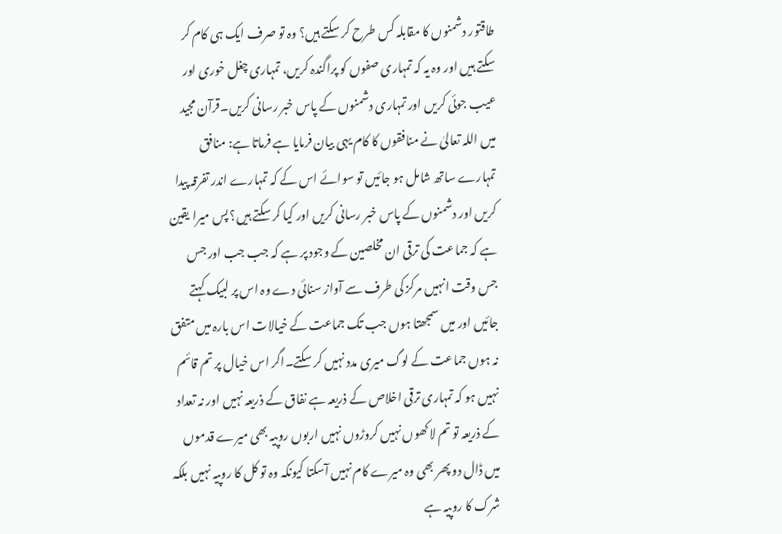طاقتور دشمنوں کا مقابلہ کس طرح کر سکتے ہیں؟ وہ تو صرف ایک ہی کام کر سکتے ہیں اور وہ یہ کہ تمہاری صفوں کو پراگندہ کریں، تمہاری چغل خوری اور عیب جوئی کریں اور تمہاری دشمنوں کے پاس خبر رسانی کریں۔قرآن مجید میں اللہ تعالیٰ نے منافقوں کا کام یہی بیان فرمایا ہے فرماتا ہے: منافق تمہارے ساتھ شامل ہو جائیں تو سوائے اس کے کہ تمہارے اندر تفرقہ پیدا کریں اور دشمنوں کے پاس خبر رسانی کریں اور کیا کر سکتے ہیں؟ پس میرا یقین ہے کہ جماعت کی ترقی ان مخلصین کے وجود پر ہے کہ جب جب اور جس جس وقت انہیں مرکز کی طرف سے آواز سنائی دے وہ اس پر لبیک کہتے جائیں اور میں سمجھتا ہوں جب تک جماعت کے خیالات اس بارہ میں متفق نہ ہوں جماعت کے لوگ میری مدد نہیں کر سکتے۔اگر اس خیال پر تم قائم نہیں ہو کہ تمہاری ترقی اخلاص کے ذریعہ ہے نفاق کے ذریعہ نہیں اور نہ تعداد کے ذریعہ تو تم لاکھوں نہیں کروڑوں نہیں اربوں روپیہ بھی میرے قدموں میں ڈال دو پھر بھی وہ میرے کام نہیں آسکتا کیونکہ وہ تو کل کا روپیہ نہیں بلکہ شرک کا روپیہ ہے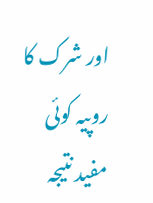اور شرک کا روپیہ کوئی مفید نتیجہ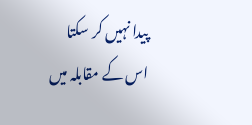پیدا نہیں کر سکتا اس کے مقابلہ میں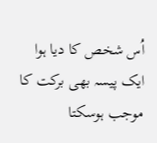اُس شخص کا دیا ہوا ایک پیسہ بھی برکت کا موجب ہوسکتا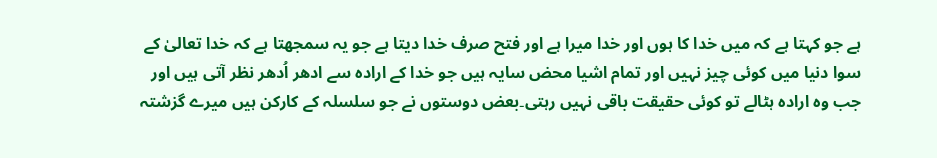ہے جو کہتا ہے کہ میں خدا کا ہوں اور خدا میرا ہے اور فتح صرف خدا دیتا ہے جو یہ سمجھتا ہے کہ خدا تعالیٰ کے سوا دنیا میں کوئی چیز نہیں اور تمام اشیا محض سایہ ہیں جو خدا کے ارادہ سے ادھر اُدھر نظر آتی ہیں اور جب وہ ارادہ ہٹالے تو کوئی حقیقت باقی نہیں رہتی۔بعض دوستوں نے جو سلسلہ کے کارکن ہیں میرے گزشتہ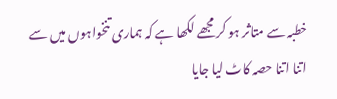خطبہ سے متاثر ہو کر مجھے لکھا ہے کہ ہماری تنخواہوں میں سے اتنا اتنا حصہ کاٹ لیا جایا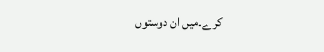کرے۔میں ان دوستوں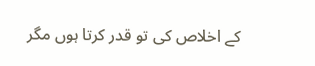کے اخلاص کی تو قدر کرتا ہوں مگر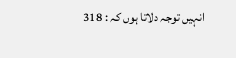انہیں توجہ دلاتا ہوں کہ : 318